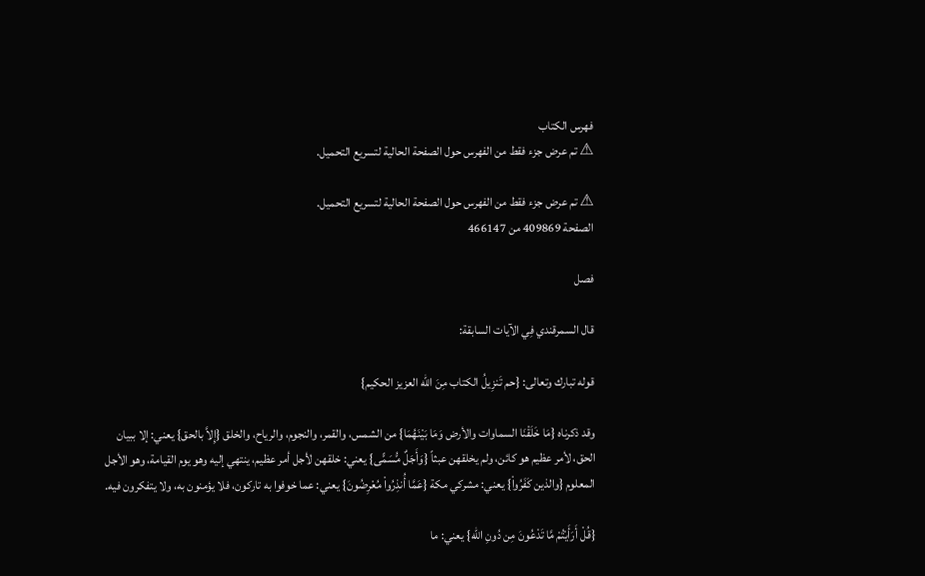فهرس الكتاب
⚠ تم عرض جزء فقط من الفهرس حول الصفحة الحالية لتسريع التحميل.

⚠ تم عرض جزء فقط من الفهرس حول الصفحة الحالية لتسريع التحميل.
الصفحة 409869 من 466147

فصل

قال السمرقندي فِي الآيات السابقة:

قوله تبارك وتعالى: {حم تَنزِيلُ الكتاب مِنَ الله العزيز الحكيم}

وقد ذكرناه {مَا خَلَقْنَا السماوات والأرض وَمَا بَيْنَهُمَا} من الشمس، والقمر، والنجوم، والرياح، والخلق {إِلاَّ بالحق} يعني: إلا ببيان الحق، لأمر عظيم هو كائن، ولم يخلقهن عبثاً {وَأَجَلٌ مُّسَمًّى} يعني: خلقهن لأجل أمر عظيم، ينتهي إليه وهو يوم القيامة، وهو الأجل المعلوم {والذين كَفَرُواْ} يعني: مشركي مكة {عَمَّا أُنذِرُواْ مُعْرِضُونَ} يعني: عما خوفوا به تاركون، فلا يؤمنون به، ولا يتفكرون فيه.

{قُلْ أَرَأَيْتُمْ مَّا تَدْعُونَ مِن دُونِ الله} يعني: ما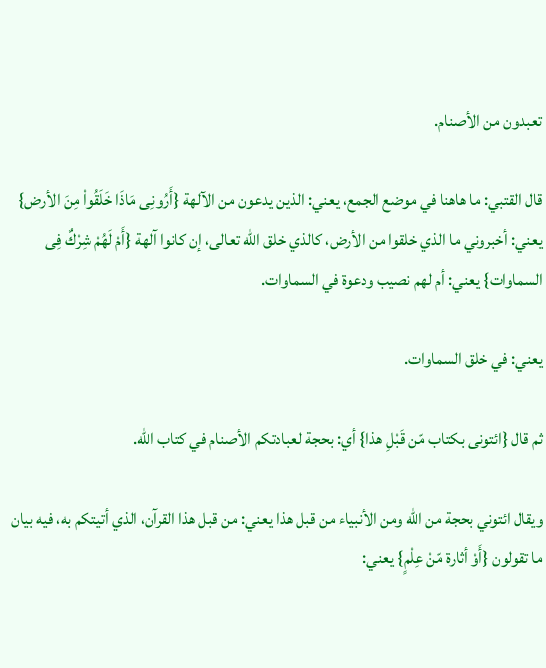تعبدون من الأصنام.

قال القتبي: ما هاهنا في موضع الجمع، يعني: الذين يدعون من الآلهة {أَرُونِى مَاذَا خَلَقُواْ مِنَ الأرض} يعني: أخبروني ما الذي خلقوا من الأرض، كالذي خلق الله تعالى، إن كانوا آلهة {أَمْ لَهُمْ شِرْكٌ فِى السماوات} يعني: أم لهم نصيب ودعوة في السماوات.

يعني: في خلق السماوات.

ثم قال {ائتونى بكتاب مّن قَبْلِ هذا} أي: بحجة لعبادتكم الأصنام في كتاب الله.

ويقال ائتوني بحجة من الله ومن الأنبياء من قبل هذا يعني: من قبل هذا القرآن، الذي أتيتكم به، فيه بيان ما تقولون {أَوْ أثارة مّنْ عِلْمٍ} يعني: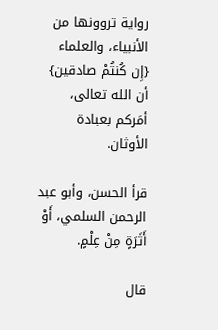رواية تروونها من الأنبياء، والعلماء {إِن كُنتُمْ صادقين} أن الله تعالى، أمَركم بعبادة الأوثان.

قرأ الحسن، وأبو عبد الرحمن السلمي، أَوْ أَثَرَةٍ مِنْ عِلْمٍ.

قال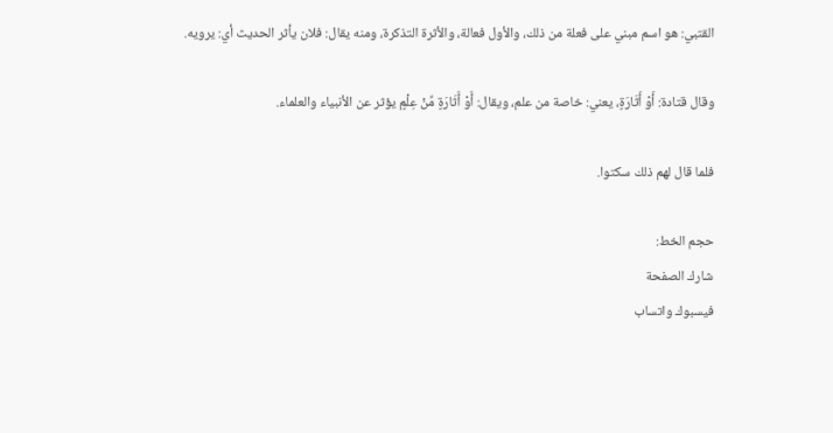القتبي: هو اسم مبني على فعلة من ذلك، والأول فعالة، والأثرة التذكرة، ومنه يقال: فلان يأثر الحديث أي: يرويه.

وقال قتادة: أَوْ أَثَارَةٍ، يعني: خاصة من علم، ويقال: أَوْ أَثَارَةٍ مِّنْ عِلْمٍ يؤثر عن الأنبياء والعلماء.

فلما قال لهم ذلك سكتوا.

حجم الخط:
شارك الصفحة
فيسبوك واتساب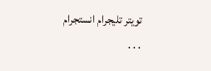تويتر تليجرام انستجرام
. . .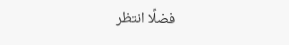فضلًا انتظر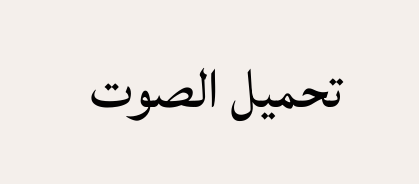تحميل الصوت